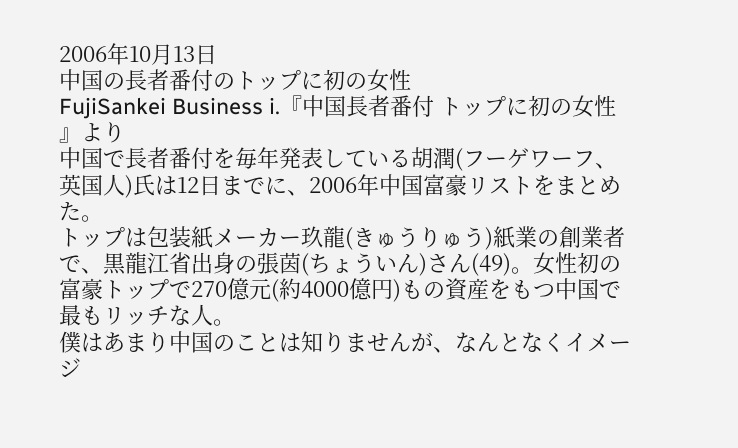2006年10月13日
中国の長者番付のトップに初の女性
FujiSankei Business i.『中国長者番付 トップに初の女性 』より
中国で長者番付を毎年発表している胡潤(フーゲワーフ、英国人)氏は12日までに、2006年中国富豪リストをまとめた。
トップは包装紙メーカー玖龍(きゅうりゅう)紙業の創業者で、黒龍江省出身の張茵(ちょういん)さん(49)。女性初の富豪トップで270億元(約4000億円)もの資産をもつ中国で最もリッチな人。
僕はあまり中国のことは知りませんが、なんとなくイメージ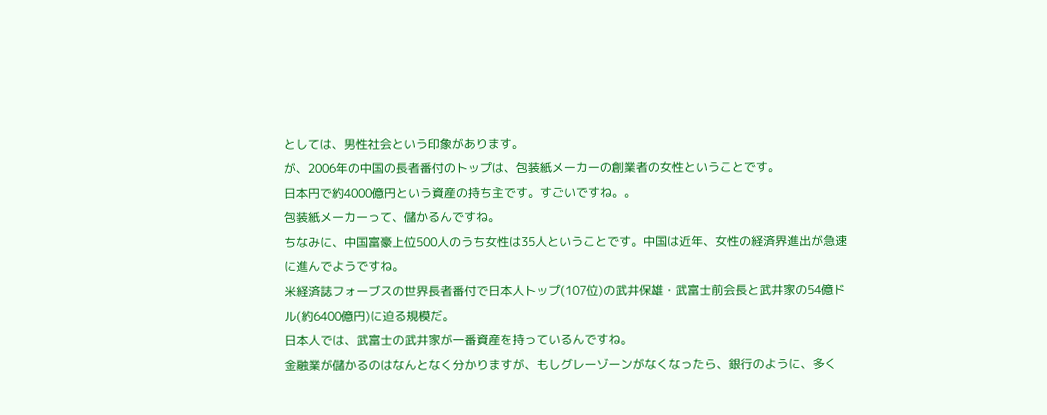としては、男性社会という印象があります。
が、2006年の中国の長者番付のトップは、包装紙メーカーの創業者の女性ということです。
日本円で約4000億円という資産の持ち主です。すごいですね。。
包装紙メーカーって、儲かるんですね。
ちなみに、中国富豪上位500人のうち女性は35人ということです。中国は近年、女性の経済界進出が急速に進んでようですね。
米経済誌フォーブスの世界長者番付で日本人トップ(107位)の武井保雄・武富士前会長と武井家の54億ドル(約6400億円)に迫る規模だ。
日本人では、武富士の武井家が一番資産を持っているんですね。
金融業が儲かるのはなんとなく分かりますが、もしグレーゾーンがなくなったら、銀行のように、多く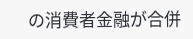の消費者金融が合併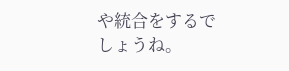や統合をするでしょうね。